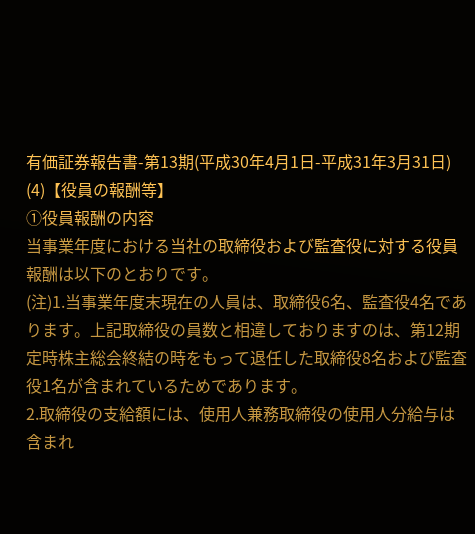有価証券報告書-第13期(平成30年4月1日-平成31年3月31日)
(4)【役員の報酬等】
①役員報酬の内容
当事業年度における当社の取締役および監査役に対する役員報酬は以下のとおりです。
(注)1.当事業年度末現在の人員は、取締役6名、監査役4名であります。上記取締役の員数と相違しておりますのは、第12期定時株主総会終結の時をもって退任した取締役8名および監査役1名が含まれているためであります。
2.取締役の支給額には、使用人兼務取締役の使用人分給与は含まれ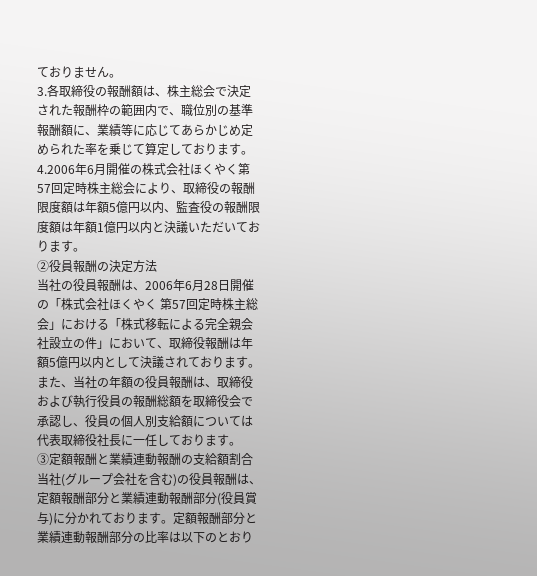ておりません。
3.各取締役の報酬額は、株主総会で決定された報酬枠の範囲内で、職位別の基準報酬額に、業績等に応じてあらかじめ定められた率を乗じて算定しております。
4.2006年6月開催の株式会社ほくやく第57回定時株主総会により、取締役の報酬限度額は年額5億円以内、監査役の報酬限度額は年額1億円以内と決議いただいております。
②役員報酬の決定方法
当社の役員報酬は、2006年6月28日開催の「株式会社ほくやく 第57回定時株主総会」における「株式移転による完全親会社設立の件」において、取締役報酬は年額5億円以内として決議されております。
また、当社の年額の役員報酬は、取締役および執行役員の報酬総額を取締役会で承認し、役員の個人別支給額については代表取締役社長に一任しております。
③定額報酬と業績連動報酬の支給額割合
当社(グループ会社を含む)の役員報酬は、定額報酬部分と業績連動報酬部分(役員賞与)に分かれております。定額報酬部分と業績連動報酬部分の比率は以下のとおり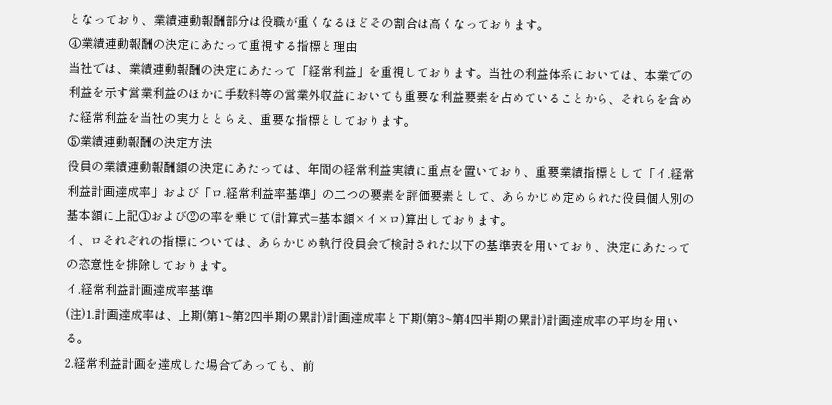となっており、業績連動報酬部分は役職が重くなるほどその割合は高くなっております。
④業績連動報酬の決定にあたって重視する指標と理由
当社では、業績連動報酬の決定にあたって「経常利益」を重視しております。当社の利益体系においては、本業での利益を示す営業利益のほかに手数料等の営業外収益においても重要な利益要素を占めていることから、それらを含めた経常利益を当社の実力ととらえ、重要な指標としております。
⑤業績連動報酬の決定方法
役員の業績連動報酬額の決定にあたっては、年間の経常利益実績に重点を置いており、重要業績指標として「イ.経常利益計画達成率」および「ロ.経常利益率基準」の二つの要素を評価要素として、あらかじめ定められた役員個人別の基本額に上記①および②の率を乗じて(計算式=基本額×イ×ロ)算出しております。
イ、ロそれぞれの指標については、あらかじめ執行役員会で検討された以下の基準表を用いており、決定にあたっての恣意性を排除しております。
イ.経常利益計画達成率基準
(注)1.計画達成率は、上期(第1~第2四半期の累計)計画達成率と下期(第3~第4四半期の累計)計画達成率の平均を用いる。
2.経常利益計画を達成した場合であっても、前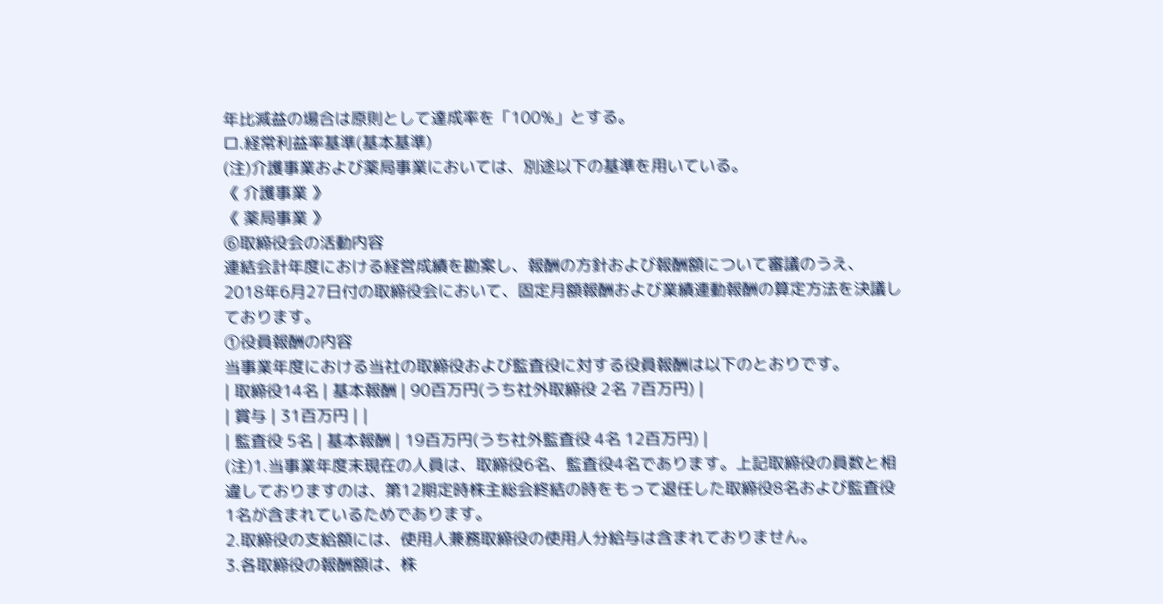年比減益の場合は原則として達成率を「100%」とする。
ロ.経常利益率基準(基本基準)
(注)介護事業および薬局事業においては、別途以下の基準を用いている。
《 介護事業 》
《 薬局事業 》
⑥取締役会の活動内容
連結会計年度における経営成績を勘案し、報酬の方針および報酬額について審議のうえ、2018年6月27日付の取締役会において、固定月額報酬および業績連動報酬の算定方法を決議しております。
①役員報酬の内容
当事業年度における当社の取締役および監査役に対する役員報酬は以下のとおりです。
| 取締役14名 | 基本報酬 | 90百万円(うち社外取締役 2名 7百万円) |
| 賞与 | 31百万円 | |
| 監査役 5名 | 基本報酬 | 19百万円(うち社外監査役 4名 12百万円) |
(注)1.当事業年度末現在の人員は、取締役6名、監査役4名であります。上記取締役の員数と相違しておりますのは、第12期定時株主総会終結の時をもって退任した取締役8名および監査役1名が含まれているためであります。
2.取締役の支給額には、使用人兼務取締役の使用人分給与は含まれておりません。
3.各取締役の報酬額は、株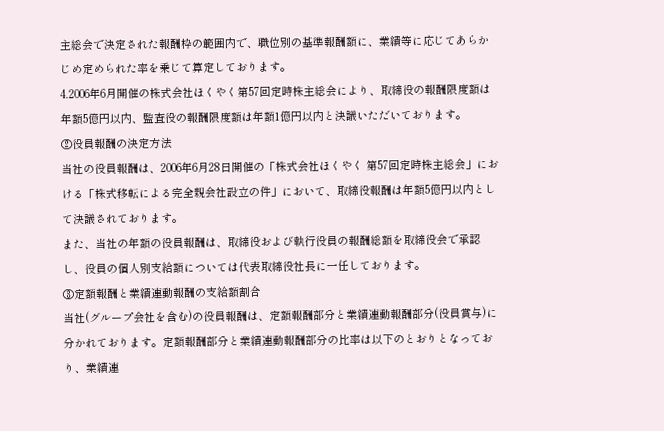主総会で決定された報酬枠の範囲内で、職位別の基準報酬額に、業績等に応じてあらかじめ定められた率を乗じて算定しております。
4.2006年6月開催の株式会社ほくやく第57回定時株主総会により、取締役の報酬限度額は年額5億円以内、監査役の報酬限度額は年額1億円以内と決議いただいております。
②役員報酬の決定方法
当社の役員報酬は、2006年6月28日開催の「株式会社ほくやく 第57回定時株主総会」における「株式移転による完全親会社設立の件」において、取締役報酬は年額5億円以内として決議されております。
また、当社の年額の役員報酬は、取締役および執行役員の報酬総額を取締役会で承認し、役員の個人別支給額については代表取締役社長に一任しております。
③定額報酬と業績連動報酬の支給額割合
当社(グループ会社を含む)の役員報酬は、定額報酬部分と業績連動報酬部分(役員賞与)に分かれております。定額報酬部分と業績連動報酬部分の比率は以下のとおりとなっており、業績連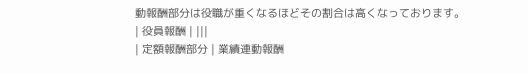動報酬部分は役職が重くなるほどその割合は高くなっております。
| 役員報酬 | |||
| 定額報酬部分 | 業績連動報酬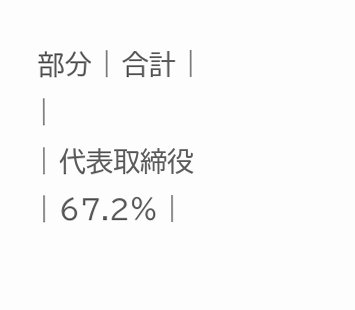部分 | 合計 | |
| 代表取締役 | 67.2% |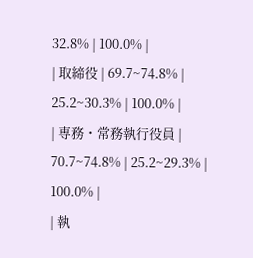32.8% | 100.0% |
| 取締役 | 69.7~74.8% | 25.2~30.3% | 100.0% |
| 専務・常務執行役員 | 70.7~74.8% | 25.2~29.3% | 100.0% |
| 執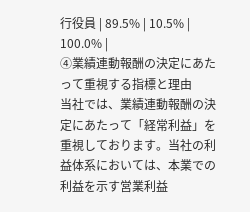行役員 | 89.5% | 10.5% | 100.0% |
④業績連動報酬の決定にあたって重視する指標と理由
当社では、業績連動報酬の決定にあたって「経常利益」を重視しております。当社の利益体系においては、本業での利益を示す営業利益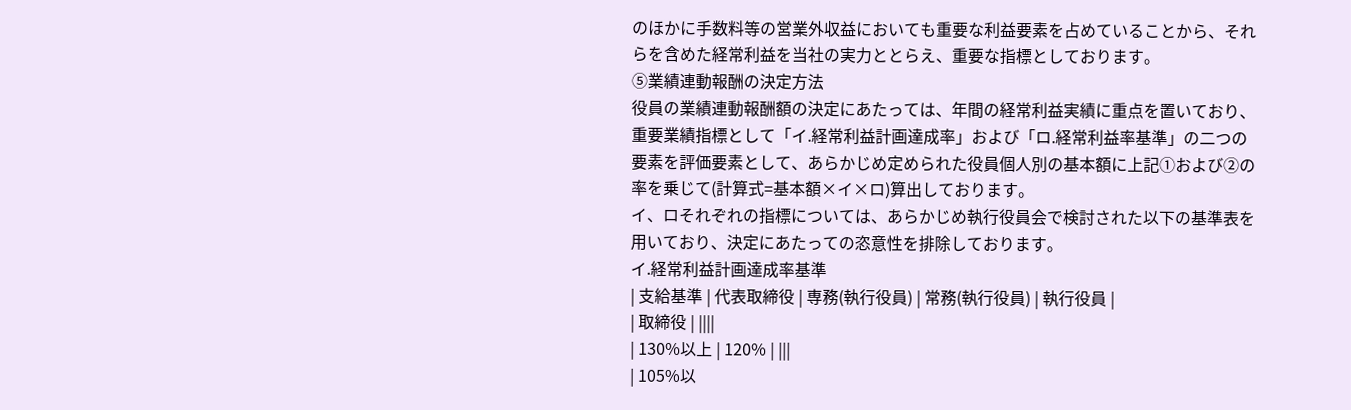のほかに手数料等の営業外収益においても重要な利益要素を占めていることから、それらを含めた経常利益を当社の実力ととらえ、重要な指標としております。
⑤業績連動報酬の決定方法
役員の業績連動報酬額の決定にあたっては、年間の経常利益実績に重点を置いており、重要業績指標として「イ.経常利益計画達成率」および「ロ.経常利益率基準」の二つの要素を評価要素として、あらかじめ定められた役員個人別の基本額に上記①および②の率を乗じて(計算式=基本額×イ×ロ)算出しております。
イ、ロそれぞれの指標については、あらかじめ執行役員会で検討された以下の基準表を用いており、決定にあたっての恣意性を排除しております。
イ.経常利益計画達成率基準
| 支給基準 | 代表取締役 | 専務(執行役員) | 常務(執行役員) | 執行役員 |
| 取締役 | ||||
| 130%以上 | 120% | |||
| 105%以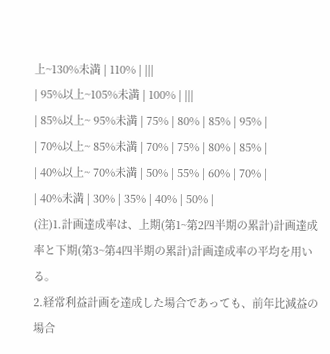上~130%未満 | 110% | |||
| 95%以上~105%未満 | 100% | |||
| 85%以上~ 95%未満 | 75% | 80% | 85% | 95% |
| 70%以上~ 85%未満 | 70% | 75% | 80% | 85% |
| 40%以上~ 70%未満 | 50% | 55% | 60% | 70% |
| 40%未満 | 30% | 35% | 40% | 50% |
(注)1.計画達成率は、上期(第1~第2四半期の累計)計画達成率と下期(第3~第4四半期の累計)計画達成率の平均を用いる。
2.経常利益計画を達成した場合であっても、前年比減益の場合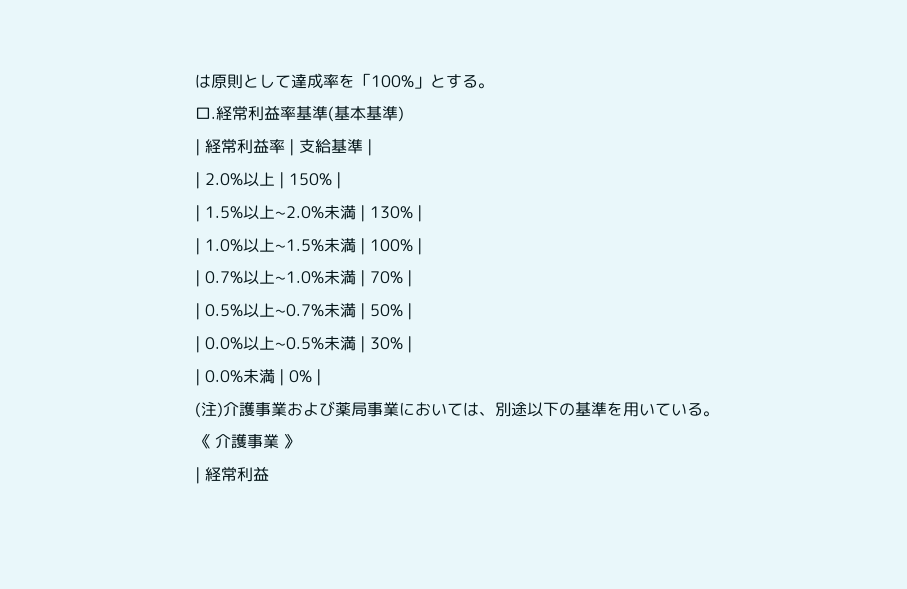は原則として達成率を「100%」とする。
ロ.経常利益率基準(基本基準)
| 経常利益率 | 支給基準 |
| 2.0%以上 | 150% |
| 1.5%以上~2.0%未満 | 130% |
| 1.0%以上~1.5%未満 | 100% |
| 0.7%以上~1.0%未満 | 70% |
| 0.5%以上~0.7%未満 | 50% |
| 0.0%以上~0.5%未満 | 30% |
| 0.0%未満 | 0% |
(注)介護事業および薬局事業においては、別途以下の基準を用いている。
《 介護事業 》
| 経常利益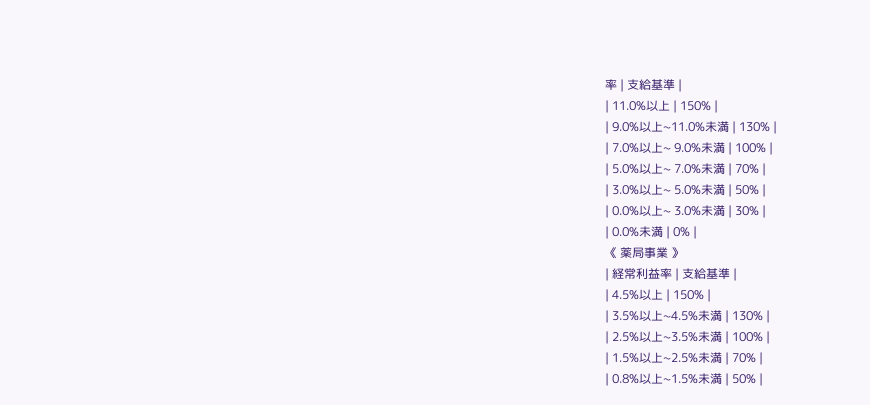率 | 支給基準 |
| 11.0%以上 | 150% |
| 9.0%以上~11.0%未満 | 130% |
| 7.0%以上~ 9.0%未満 | 100% |
| 5.0%以上~ 7.0%未満 | 70% |
| 3.0%以上~ 5.0%未満 | 50% |
| 0.0%以上~ 3.0%未満 | 30% |
| 0.0%未満 | 0% |
《 薬局事業 》
| 経常利益率 | 支給基準 |
| 4.5%以上 | 150% |
| 3.5%以上~4.5%未満 | 130% |
| 2.5%以上~3.5%未満 | 100% |
| 1.5%以上~2.5%未満 | 70% |
| 0.8%以上~1.5%未満 | 50% |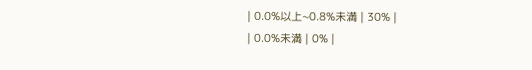| 0.0%以上~0.8%未満 | 30% |
| 0.0%未満 | 0% |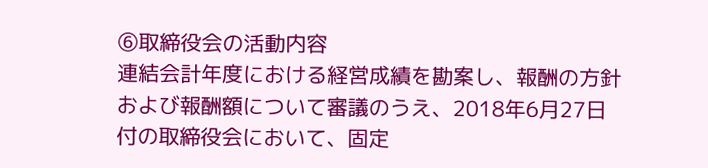⑥取締役会の活動内容
連結会計年度における経営成績を勘案し、報酬の方針および報酬額について審議のうえ、2018年6月27日付の取締役会において、固定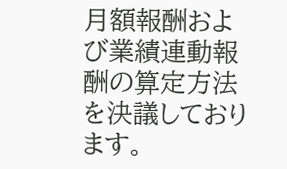月額報酬および業績連動報酬の算定方法を決議しております。